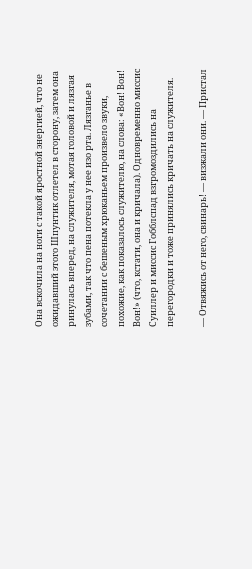Она вскочила на ноги с такой яростной энергией, что не ожидавший этого Шпунтик отлетел в сторону, затем она ринулась вперед, на служителя, мотая головой и лязгая зубами, так что пена потекла у нее изо рта. Лязганье в сочетании с бешеным хрюканьем произвело звуки, похожие, как показалось служителю, на слова: «Вон! Вон! Вон!» (что, кстати, она и кричала). Одновременно миссис Суиллер и миссис Гобблспад взгромоздились на перегородки и тоже принялись кричать на служителя.

— Отвяжись от него, свинарь! — визжали они. — Пристал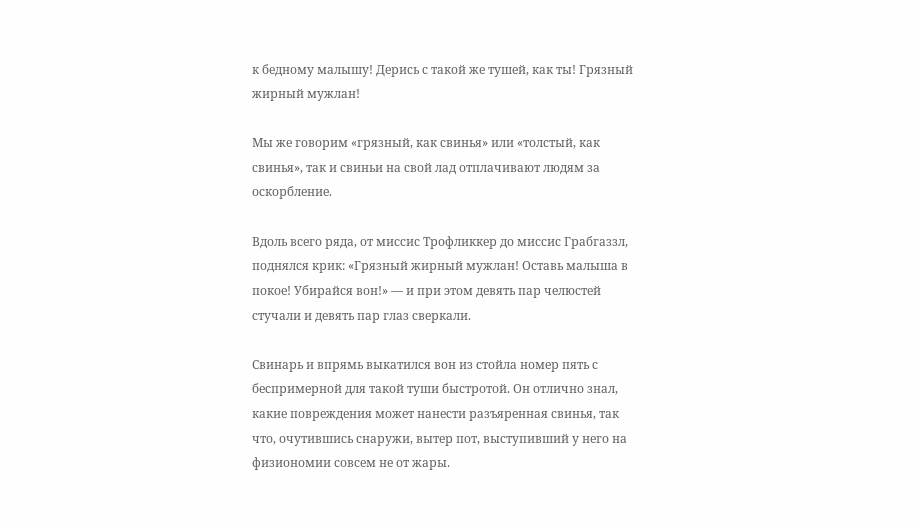к бедному малышу! Дерись с такой же тушей, как ты! Грязный жирный мужлан!

Мы же говорим «грязный, как свинья» или «толстый, как свинья», так и свиньи на свой лад отплачивают людям за оскорбление.

Вдоль всего ряда, от миссис Трофликкер до миссис Грабгаззл, поднялся крик: «Грязный жирный мужлан! Оставь малыша в покое! Убирайся вон!» — и при этом девять пар челюстей стучали и девять пар глаз сверкали.

Свинарь и впрямь выкатился вон из стойла номер пять с беспримерной для такой туши быстротой. Он отлично знал, какие повреждения может нанести разъяренная свинья, так что, очутившись снаружи, вытер пот, выступивший у него на физиономии совсем не от жары.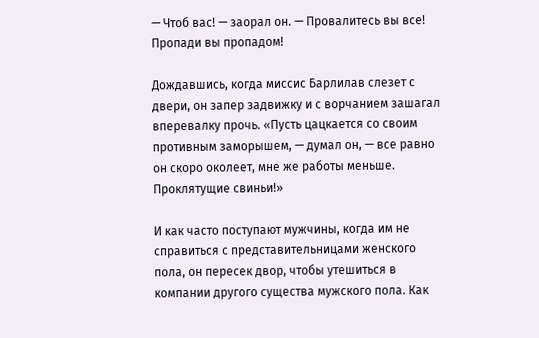— Чтоб вас! — заорал он. — Провалитесь вы все! Пропади вы пропадом!

Дождавшись, когда миссис Барлилав слезет с двери, он запер задвижку и с ворчанием зашагал вперевалку прочь. «Пусть цацкается со своим противным заморышем, — думал он, — все равно он скоро околеет, мне же работы меньше. Проклятущие свиньи!»

И как часто поступают мужчины, когда им не справиться с представительницами женского пола, он пересек двор, чтобы утешиться в компании другого существа мужского пола. Как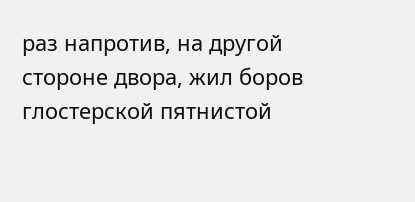раз напротив, на другой стороне двора, жил боров глостерской пятнистой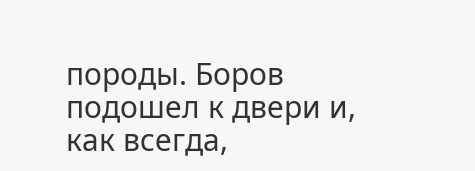породы. Боров подошел к двери и, как всегда,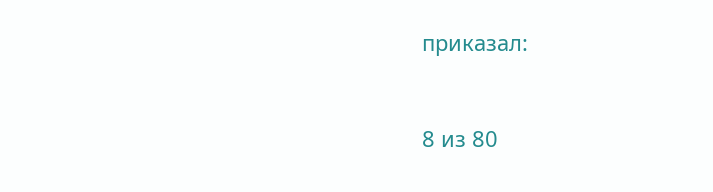приказал:



8 из 80